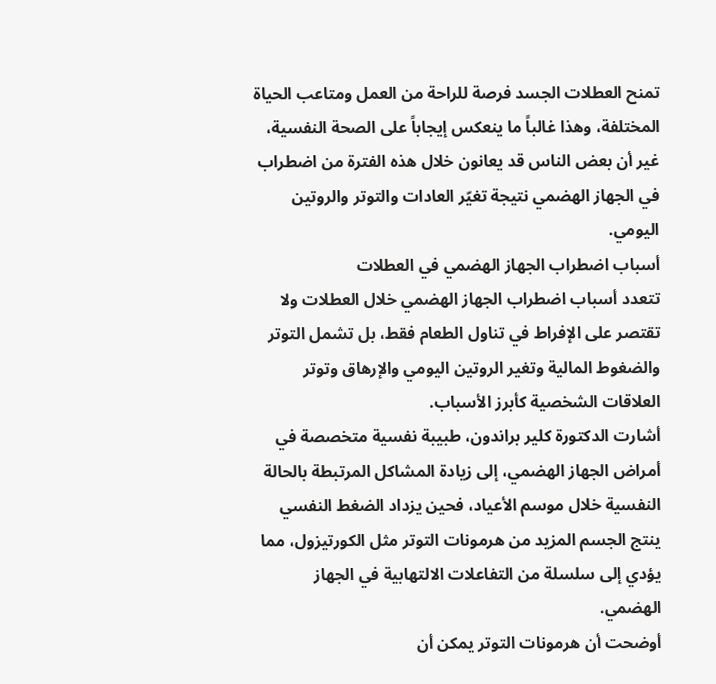تمنح العطلات الجسد فرصة للراحة من العمل ومتاعب الحياة المختلفة، وهذا غالباً ما ينعكس إيجاباً على الصحة النفسية، غير أن بعض الناس قد يعانون خلال هذه الفترة من اضطراب في الجهاز الهضمي نتيجة تغيّر العادات والتوتر والروتين اليومي.
أسباب اضطراب الجهاز الهضمي في العطلات
تتعدد أسباب اضطراب الجهاز الهضمي خلال العطلات ولا تقتصر على الإفراط في تناول الطعام فقط، بل تشمل التوتر والضغوط المالية وتغير الروتين اليومي والإرهاق وتوتر العلاقات الشخصية كأبرز الأسباب.
أشارت الدكتورة كلير براندون، طبيبة نفسية متخصصة في أمراض الجهاز الهضمي، إلى زيادة المشاكل المرتبطة بالحالة النفسية خلال موسم الأعياد، فحين يزداد الضغط النفسي ينتج الجسم المزيد من هرمونات التوتر مثل الكورتيزول، مما يؤدي إلى سلسلة من التفاعلات الالتهابية في الجهاز الهضمي.
أوضحت أن هرمونات التوتر يمكن أن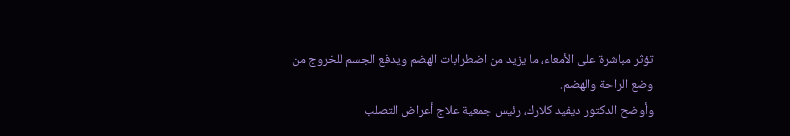تؤثر مباشرة على الأمعاء، ما يزيد من اضطرابات الهضم ويدفع الجسم للخروج من وضع الراحة والهضم.
وأوضح الدكتور ديفيد كلارك، رئيس جمعية علاج أعراض التصلب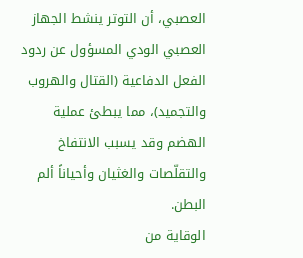العصبي، أن التوتر ينشط الجهاز العصبي الودي المسؤول عن ردود الفعل الدفاعية (القتال والهروب والتجميد)، مما يبطئ عملية الهضم وقد يسبب الانتفاخ والتقلّصات والغثيان وأحياناً ألم البطن.
الوقاية من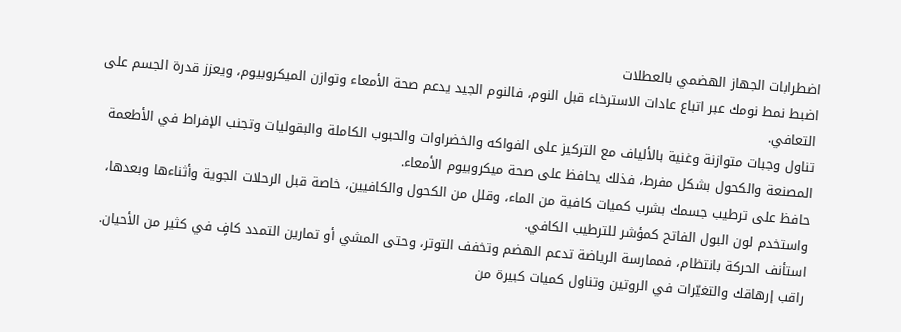اضطرابات الجهاز الهضمي بالعطلات
اضبط نمط نومك عبر اتباع عادات الاسترخاء قبل النوم، فالنوم الجيد يدعم صحة الأمعاء وتوازن الميكروبيوم، ويعزز قدرة الجسم على التعافي.
تناول وجبات متوازنة وغنية بالألياف مع التركيز على الفواكه والخضراوات والحبوب الكاملة والبقوليات وتجنب الإفراط في الأطعمة المصنعة والكحول بشكل مفرط، فذلك يحافظ على صحة ميكروبيوم الأمعاء.
حافظ على ترطيب جسمك بشرب كميات كافية من الماء، وقلل من الكحول والكافيين، خاصة قبل الرحلات الجوية وأثناءها وبعدها، واستخدم لون البول الفاتح كمؤشر للترطيب الكافي.
استأنف الحركة بانتظام، فممارسة الرياضة تدعم الهضم وتخفف التوتر، وحتى المشي أو تمارين التمدد كافٍ في كثير من الأحيان.
راقب إرهاقك والتغيّرات في الروتين وتناول كميات كبيرة من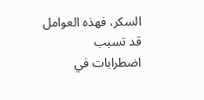السكر، فهذه العوامل قد تسبب اضطرابات في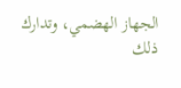الجهاز الهضمي، وتدارك ذلك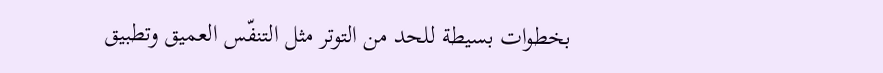بخطوات بسيطة للحد من التوتر مثل التنفّس العميق وتطبيق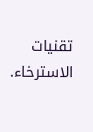تقنيات الاسترخاء.